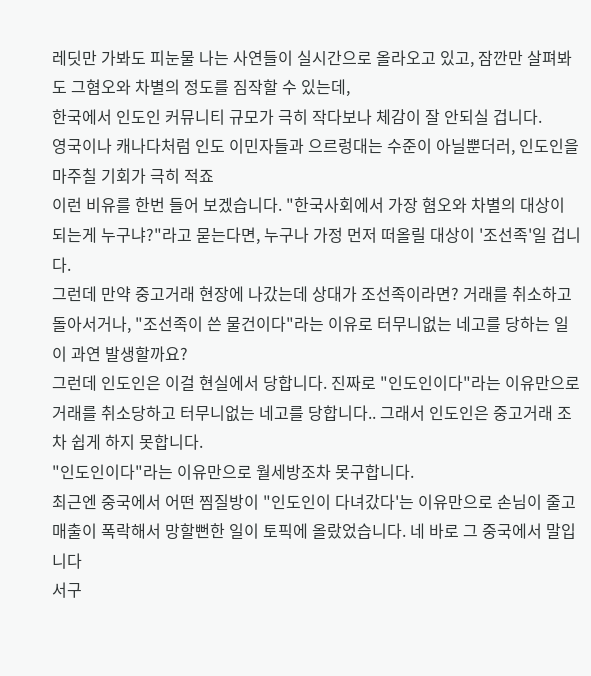레딧만 가봐도 피눈물 나는 사연들이 실시간으로 올라오고 있고, 잠깐만 살펴봐도 그혐오와 차별의 정도를 짐작할 수 있는데,
한국에서 인도인 커뮤니티 규모가 극히 작다보나 체감이 잘 안되실 겁니다.
영국이나 캐나다처럼 인도 이민자들과 으르렁대는 수준이 아닐뿐더러, 인도인을 마주칠 기회가 극히 적죠
이런 비유를 한번 들어 보겠습니다. "한국사회에서 가장 혐오와 차별의 대상이 되는게 누구냐?"라고 묻는다면, 누구나 가정 먼저 떠올릴 대상이 '조선족'일 겁니다.
그런데 만약 중고거래 현장에 나갔는데 상대가 조선족이라면? 거래를 취소하고 돌아서거나, "조선족이 쓴 물건이다"라는 이유로 터무니없는 네고를 당하는 일이 과연 발생할까요?
그런데 인도인은 이걸 현실에서 당합니다. 진짜로 "인도인이다"라는 이유만으로 거래를 취소당하고 터무니없는 네고를 당합니다.. 그래서 인도인은 중고거래 조차 쉽게 하지 못합니다.
"인도인이다"라는 이유만으로 월세방조차 못구합니다.
최근엔 중국에서 어떤 찜질방이 "인도인이 다녀갔다'는 이유만으로 손님이 줄고 매출이 폭락해서 망할뻔한 일이 토픽에 올랐었습니다. 네 바로 그 중국에서 말입니다
서구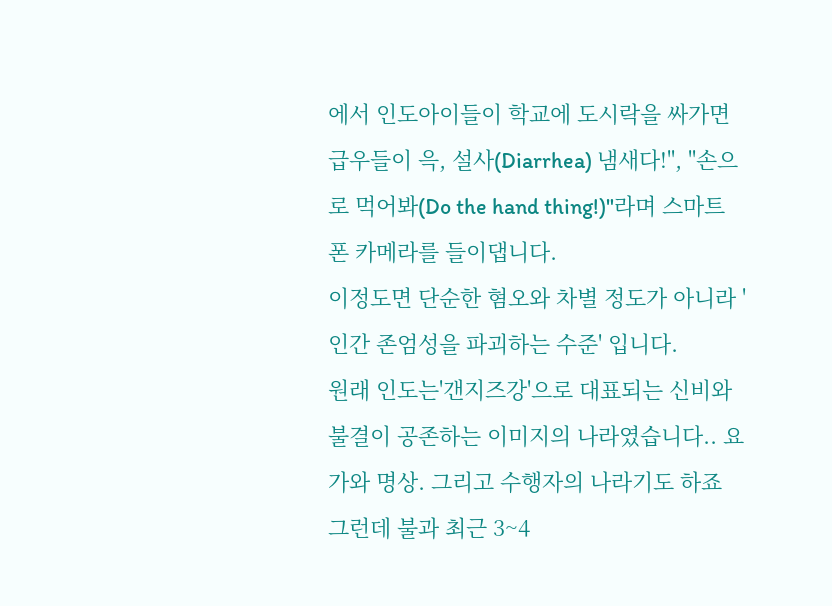에서 인도아이들이 학교에 도시락을 싸가면 급우들이 윽, 설사(Diarrhea) 냄새다!", "손으로 먹어봐(Do the hand thing!)"라며 스마트폰 카메라를 들이댑니다.
이정도면 단순한 혐오와 차별 정도가 아니라 '인간 존엄성을 파괴하는 수준' 입니다.
원래 인도는'갠지즈강'으로 대표되는 신비와 불결이 공존하는 이미지의 나라였습니다.. 요가와 명상. 그리고 수행자의 나라기도 하죠
그런데 불과 최근 3~4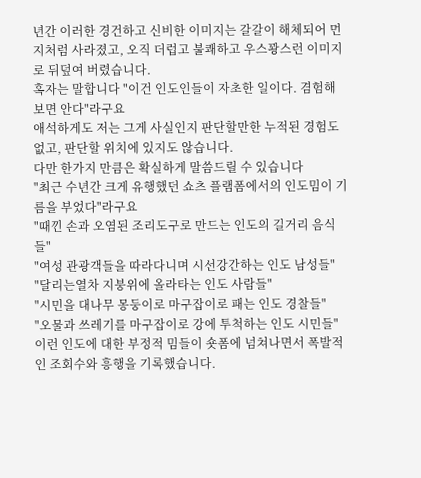년간 이러한 경건하고 신비한 이미지는 갈갈이 해체되어 먼지처럼 사라졌고, 오직 더럽고 불쾌하고 우스꽝스런 이미지로 뒤덮여 버렸습니다.
혹자는 말합니다 "이건 인도인들이 자초한 일이다. 겸험해 보면 안다"라구요
애석하게도 저는 그게 사실인지 판단할만한 누적된 경험도 없고, 판단할 위치에 있지도 않습니다.
다만 한가지 만큼은 확실하게 말씀드릴 수 있습니다
"최근 수년간 크게 유행했던 쇼츠 플램폼에서의 인도밈이 기름을 부었다"라구요
"때낀 손과 오염된 조리도구로 만드는 인도의 길거리 음식들"
"여성 관광객들을 따라다니며 시선강간하는 인도 남성들"
"달리는열차 지붕위에 올라타는 인도 사람들"
"시민을 대나무 몽둥이로 마구잡이로 패는 인도 경찰들"
"오물과 쓰레기를 마구잡이로 강에 투척하는 인도 시민들"
이런 인도에 대한 부정적 밈들이 숏폼에 넘쳐나면서 폭발적인 조회수와 흥행을 기록했습니다.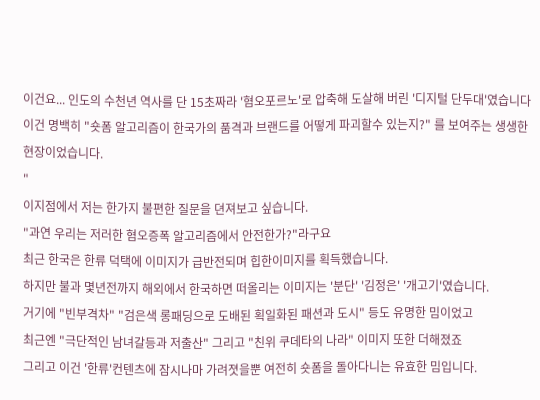이건요... 인도의 수천년 역사를 단 15초짜라 '혐오포르노'로 압축해 도살해 버린 '디지털 단두대'였습니다
이건 명백히 "숏폼 알고리즘이 한국가의 품격과 브랜드를 어떻게 파괴할수 있는지?" 를 보여주는 생생한 현장이었습니다.
"
이지점에서 저는 한가지 불편한 질문을 뎐져보고 싶습니다.
"과연 우리는 저러한 혐오증폭 알고리즘에서 안전한가?"라구요
최근 한국은 한류 덕택에 이미지가 급반전되며 힙한이미지를 획득했습니다.
하지만 불과 몇년전까지 해외에서 한국하면 떠올리는 이미지는 '분단' '김정은' '개고기'였습니다.
거기에 "빈부격차" "검은색 롱패딩으로 도배된 획일화된 패션과 도시" 등도 유명한 밈이었고
최근엔 "극단적인 남녀갈등과 저출산" 그리고 "친위 쿠데타의 나라" 이미지 또한 더해졌죠
그리고 이건 '한류'컨텐츠에 잠시나마 가려졋을뿐 여전히 숏폼을 돌아다니는 유효한 밈입니다.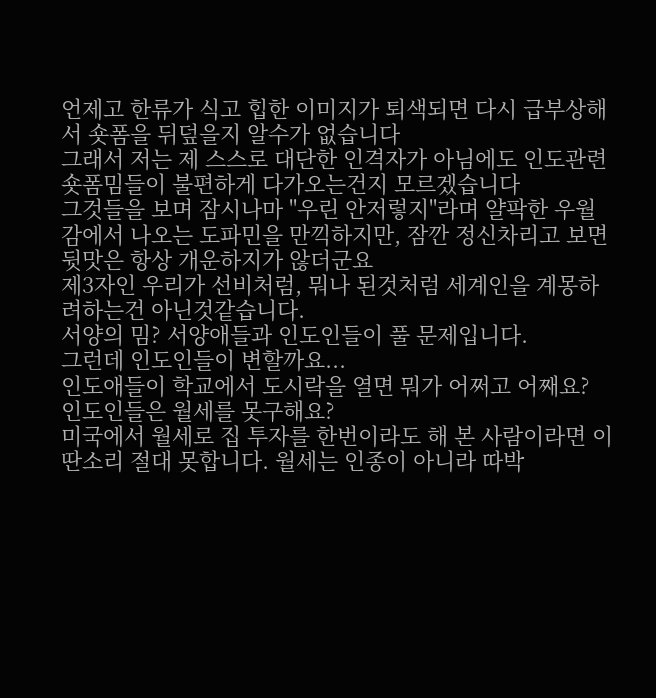언제고 한류가 식고 힙한 이미지가 퇴색되면 다시 급부상해서 숏폼을 뒤덮을지 알수가 없습니다
그래서 저는 제 스스로 대단한 인격자가 아님에도 인도관련 숏폼밈들이 불편하게 다가오는건지 모르겠습니다
그것들을 보며 잠시나마 "우린 안저렇지"라며 얄팍한 우월감에서 나오는 도파민을 만끽하지만, 잠깐 정신차리고 보면 뒷맛은 항상 개운하지가 않더군요
제3자인 우리가 선비처럼, 뭐나 된것처럼 세계인을 계몽하려하는건 아닌것같습니다.
서양의 밈? 서양애들과 인도인들이 풀 문제입니다.
그런데 인도인들이 변할까요...
인도애들이 학교에서 도시락을 열면 뭐가 어쩌고 어째요? 인도인들은 월세를 못구해요?
미국에서 월세로 집 투자를 한번이라도 해 본 사람이라면 이딴소리 절대 못합니다. 월세는 인종이 아니라 따박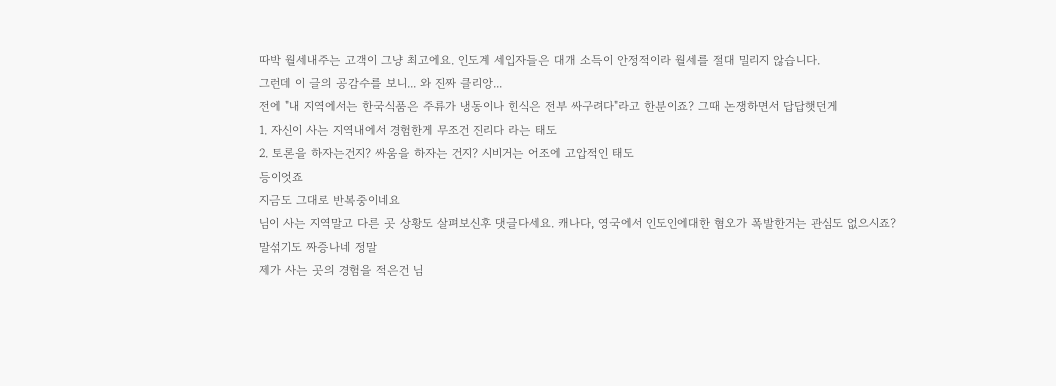따박 월세내주는 고객이 그냥 최고에요. 인도계 세입자들은 대개 소득이 안정적이라 월세를 절대 밀리지 않습니다.
그런데 이 글의 공감수를 보니... 와 진짜 클리앙...
전에 "내 지역에서는 한국식품은 주류가 냉동이나 힌식은 전부 싸구려다"라고 한분이죠? 그때 논쟁하면서 답답햇던게
1. 자신이 사는 지역내에서 경험한게 무조건 진리다 라는 태도
2. 토론을 하자는건지? 싸움을 하자는 건지? 시비거는 어조에 고압적인 태도
등이엇죠
지금도 그대로 반복중이네요
님이 사는 지역말고 다른 곳 상황도 살펴보신후 댓글다세요. 캐나다, 영국에서 인도인에대한 혐오가 폭발한거는 관심도 없으시죠?
말섞기도 짜증나네 정말
제가 사는 곳의 경험을 적은건 님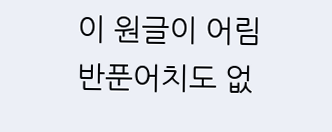이 원글이 어림반푼어치도 없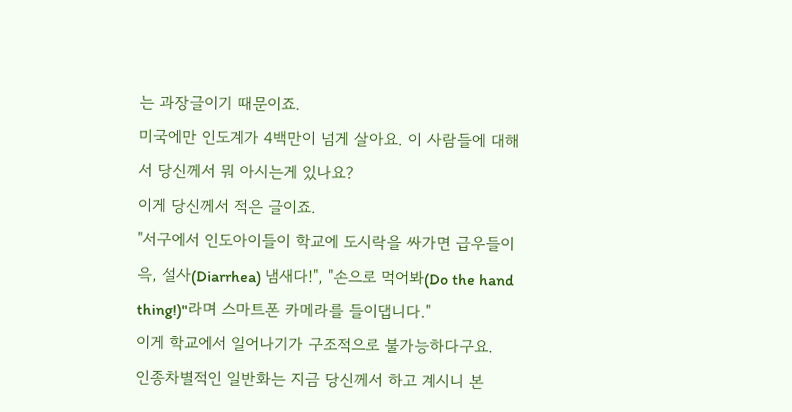는 과장글이기 때문이죠.
미국에만 인도계가 4백만이 넘게 살아요. 이 사람들에 대해서 당신께서 뭐 아시는게 있나요?
이게 당신께서 적은 글이죠.
"서구에서 인도아이들이 학교에 도시락을 싸가면 급우들이 윽, 설사(Diarrhea) 냄새다!", "손으로 먹어봐(Do the hand thing!)"라며 스마트폰 카메라를 들이댑니다."
이게 학교에서 일어나기가 구조적으로 불가능하다구요.
인종차별적인 일반화는 지금 당신께서 하고 계시니 본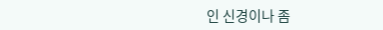인 신경이나 좀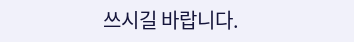쓰시길 바랍니다.